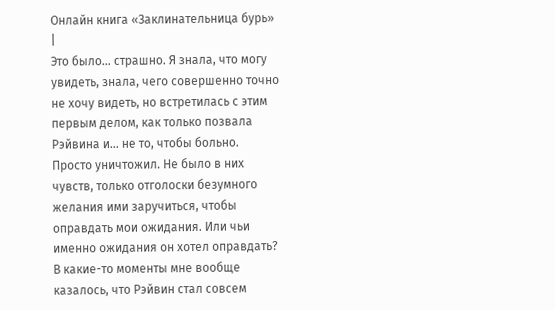Онлайн книга «Заклинательница бурь»
|
Это было… страшно. Я знала, что могу увидеть, знала, чего совершенно точно не хочу видеть, но встретилась с этим первым делом, как только позвала Рэйвина и… не то, чтобы больно. Просто уничтожил. Не было в них чувств, только отголоски безумного желания ими заручиться, чтобы оправдать мои ожидания. Или чьи именно ожидания он хотел оправдать? В какие-то моменты мне вообще казалось, что Рэйвин стал совсем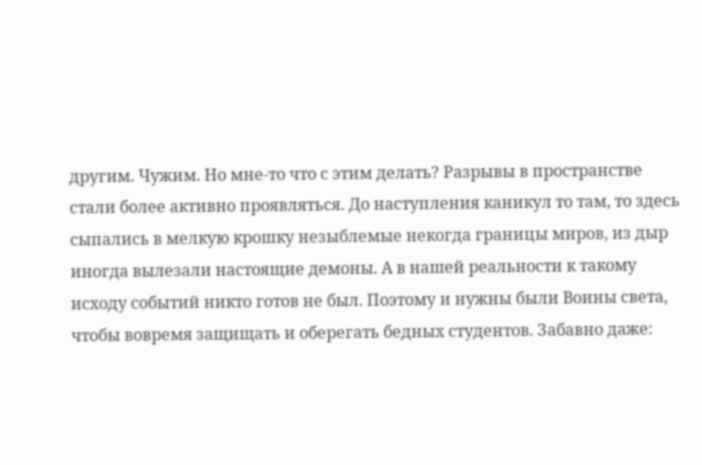другим. Чужим. Но мне-то что с этим делать? Разрывы в пространстве стали более активно проявляться. До наступления каникул то там, то здесь сыпались в мелкую крошку незыблемые некогда границы миров, из дыр иногда вылезали настоящие демоны. А в нашей реальности к такому исходу событий никто готов не был. Поэтому и нужны были Воины света, чтобы вовремя защищать и оберегать бедных студентов. Забавно даже: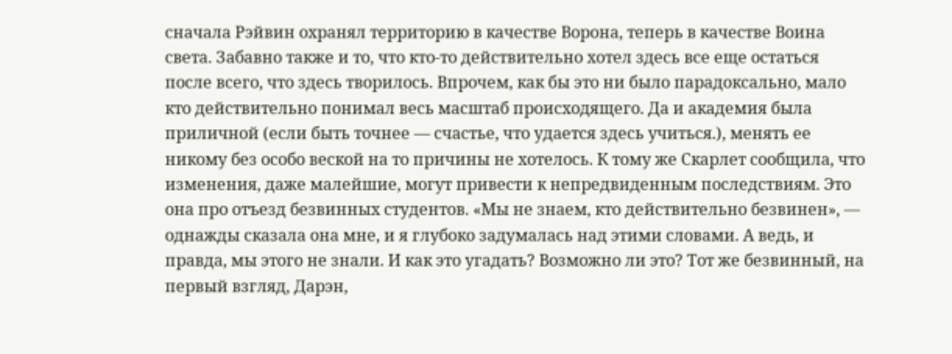сначала Рэйвин охранял территорию в качестве Ворона, теперь в качестве Воина света. Забавно также и то, что кто-то действительно хотел здесь все еще остаться после всего, что здесь творилось. Впрочем, как бы это ни было парадоксально, мало кто действительно понимал весь масштаб происходящего. Да и академия была приличной (если быть точнее — счастье, что удается здесь учиться.), менять ее никому без особо веской на то причины не хотелось. К тому же Скарлет сообщила, что изменения, даже малейшие, могут привести к непредвиденным последствиям. Это она про отъезд безвинных студентов. «Мы не знаем, кто действительно безвинен», — однажды сказала она мне, и я глубоко задумалась над этими словами. А ведь, и правда, мы этого не знали. И как это угадать? Возможно ли это? Тот же безвинный, на первый взгляд, Дарэн,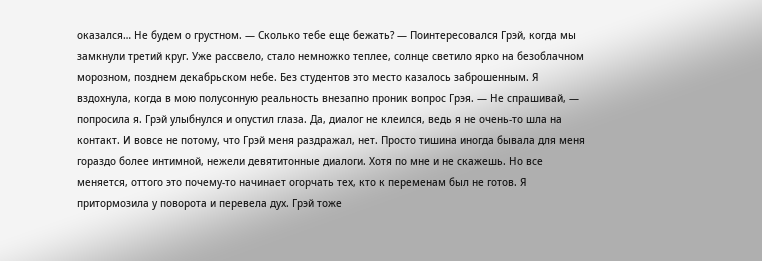оказался… Не будем о грустном. — Сколько тебе еще бежать? — Поинтересовался Грэй, когда мы замкнули третий круг. Уже рассвело, стало немножко теплее, солнце светило ярко на безоблачном морозном, позднем декабрьском небе. Без студентов это место казалось заброшенным. Я вздохнула, когда в мою полусонную реальность внезапно проник вопрос Грэя. — Не спрашивай, — попросила я. Грэй улыбнулся и опустил глаза. Да, диалог не клеился, ведь я не очень-то шла на контакт. И вовсе не потому, что Грэй меня раздражал, нет. Просто тишина иногда бывала для меня гораздо более интимной, нежели девятитонные диалоги. Хотя по мне и не скажешь. Но все меняется, оттого это почему-то начинает огорчать тех, кто к переменам был не готов. Я притормозила у поворота и перевела дух. Грэй тоже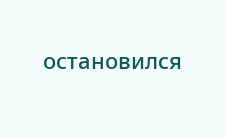остановился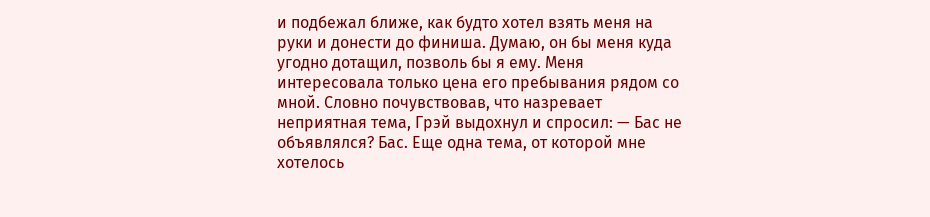и подбежал ближе, как будто хотел взять меня на руки и донести до финиша. Думаю, он бы меня куда угодно дотащил, позволь бы я ему. Меня интересовала только цена его пребывания рядом со мной. Словно почувствовав, что назревает неприятная тема, Грэй выдохнул и спросил: — Бас не объявлялся? Бас. Еще одна тема, от которой мне хотелось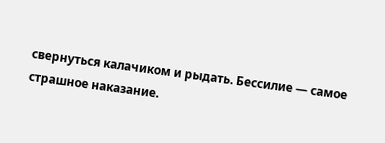свернуться калачиком и рыдать. Бессилие — самое страшное наказание.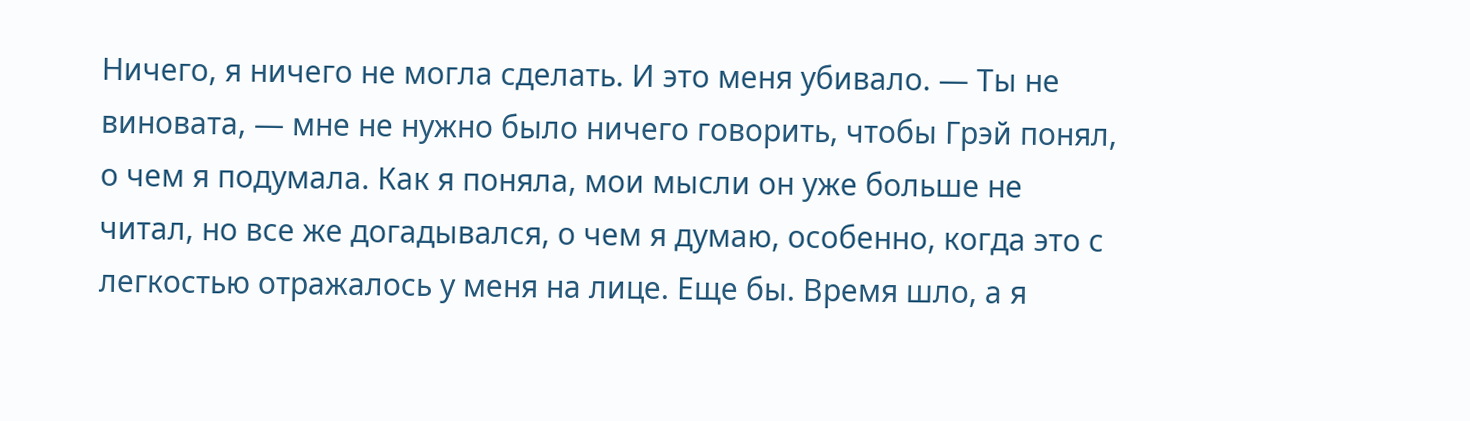Ничего, я ничего не могла сделать. И это меня убивало. — Ты не виновата, — мне не нужно было ничего говорить, чтобы Грэй понял, о чем я подумала. Как я поняла, мои мысли он уже больше не читал, но все же догадывался, о чем я думаю, особенно, когда это с легкостью отражалось у меня на лице. Еще бы. Время шло, а я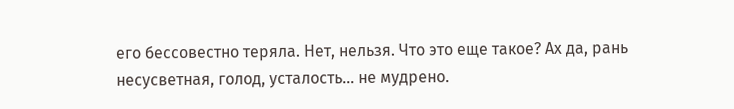его бессовестно теряла. Нет, нельзя. Что это еще такое? Ах да, рань несусветная, голод, усталость… не мудрено.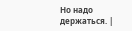Но надо держаться. |